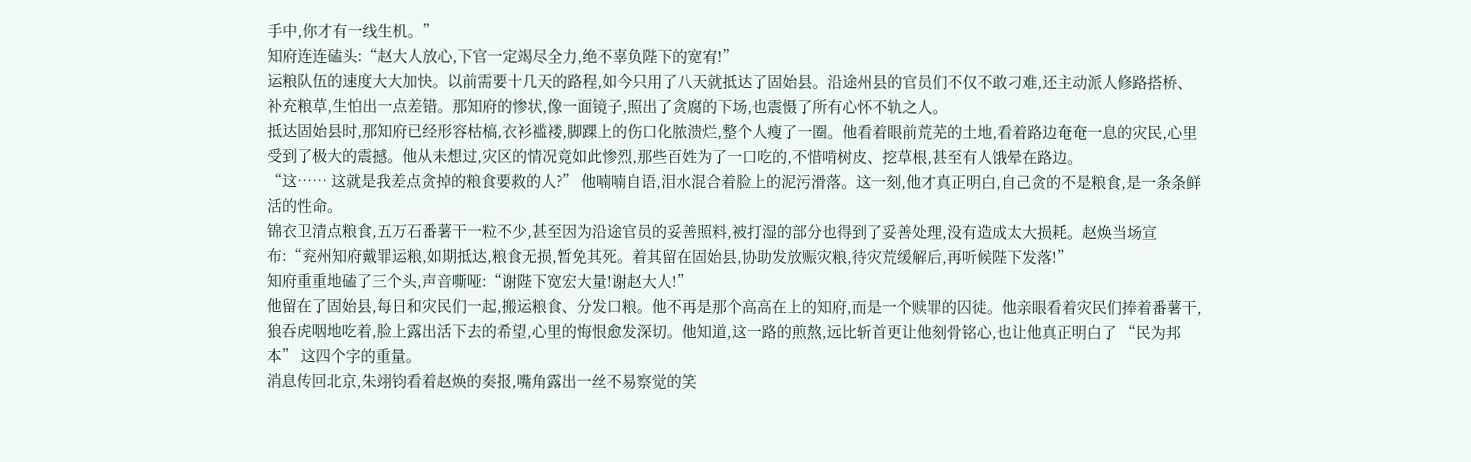手中,你才有一线生机。”
知府连连磕头:“赵大人放心,下官一定竭尽全力,绝不辜负陛下的宽宥!”
运粮队伍的速度大大加快。以前需要十几天的路程,如今只用了八天就抵达了固始县。沿途州县的官员们不仅不敢刁难,还主动派人修路搭桥、补充粮草,生怕出一点差错。那知府的惨状,像一面镜子,照出了贪腐的下场,也震慑了所有心怀不轨之人。
抵达固始县时,那知府已经形容枯槁,衣衫褴褛,脚踝上的伤口化脓溃烂,整个人瘦了一圈。他看着眼前荒芜的土地,看着路边奄奄一息的灾民,心里受到了极大的震撼。他从未想过,灾区的情况竟如此惨烈,那些百姓为了一口吃的,不惜啃树皮、挖草根,甚至有人饿晕在路边。
“这…… 这就是我差点贪掉的粮食要救的人?” 他喃喃自语,泪水混合着脸上的泥污滑落。这一刻,他才真正明白,自己贪的不是粮食,是一条条鲜活的性命。
锦衣卫清点粮食,五万石番薯干一粒不少,甚至因为沿途官员的妥善照料,被打湿的部分也得到了妥善处理,没有造成太大损耗。赵焕当场宣布:“兖州知府戴罪运粮,如期抵达,粮食无损,暂免其死。着其留在固始县,协助发放赈灾粮,待灾荒缓解后,再听候陛下发落!”
知府重重地磕了三个头,声音嘶哑:“谢陛下宽宏大量!谢赵大人!”
他留在了固始县,每日和灾民们一起,搬运粮食、分发口粮。他不再是那个高高在上的知府,而是一个赎罪的囚徒。他亲眼看着灾民们捧着番薯干,狼吞虎咽地吃着,脸上露出活下去的希望,心里的悔恨愈发深切。他知道,这一路的煎熬,远比斩首更让他刻骨铭心,也让他真正明白了 “民为邦本” 这四个字的重量。
消息传回北京,朱翊钧看着赵焕的奏报,嘴角露出一丝不易察觉的笑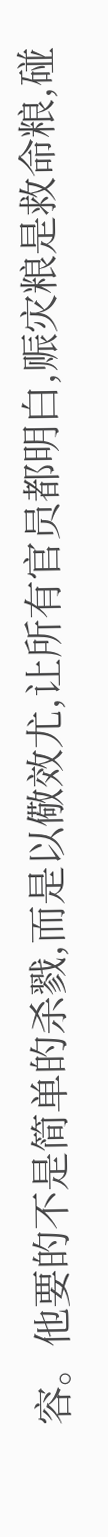容。他要的不是简单的杀戮,而是以儆效尤,让所有官员都明白,赈灾粮是救命粮,碰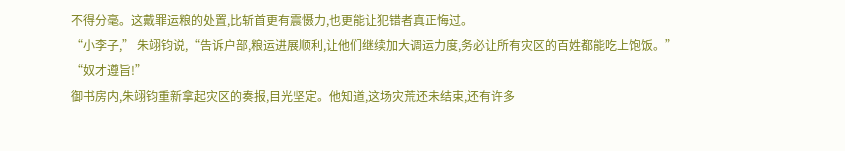不得分毫。这戴罪运粮的处置,比斩首更有震慑力,也更能让犯错者真正悔过。
“小李子,” 朱翊钧说,“告诉户部,粮运进展顺利,让他们继续加大调运力度,务必让所有灾区的百姓都能吃上饱饭。”
“奴才遵旨!”
御书房内,朱翊钧重新拿起灾区的奏报,目光坚定。他知道,这场灾荒还未结束,还有许多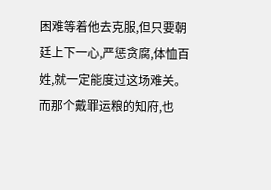困难等着他去克服,但只要朝廷上下一心,严惩贪腐,体恤百姓,就一定能度过这场难关。而那个戴罪运粮的知府,也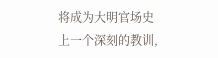将成为大明官场史上一个深刻的教训,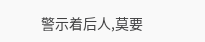警示着后人,莫要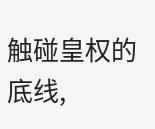触碰皇权的底线,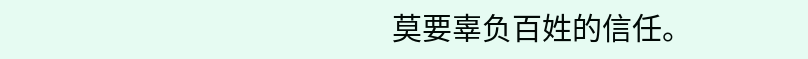莫要辜负百姓的信任。